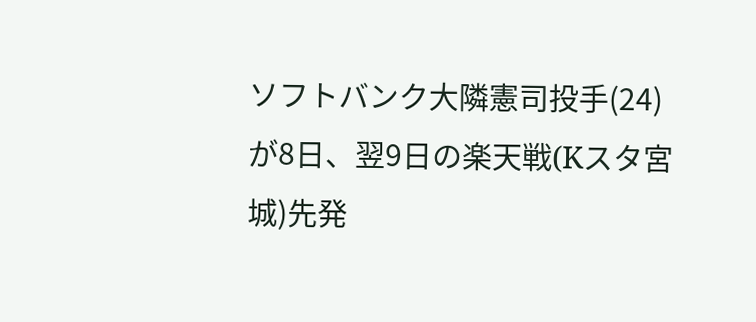ソフトバンク大隣憲司投手(24)が8日、翌9日の楽天戦(Kスタ宮城)先発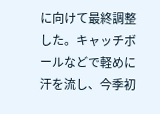に向けて最終調整した。キャッチボールなどで軽めに汗を流し、今季初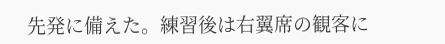先発に備えた。練習後は右翼席の観客に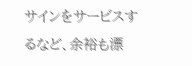サインをサービスするなど、余裕も漂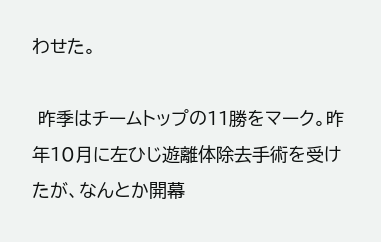わせた。

 昨季はチームトップの11勝をマーク。昨年10月に左ひじ遊離体除去手術を受けたが、なんとか開幕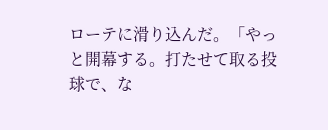ローテに滑り込んだ。「やっと開幕する。打たせて取る投球で、な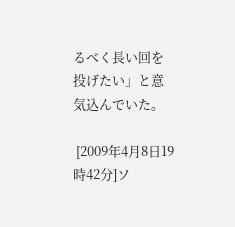るべく長い回を投げたい」と意気込んでいた。

 [2009年4月8日19時42分]ソ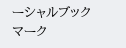ーシャルブックマーク